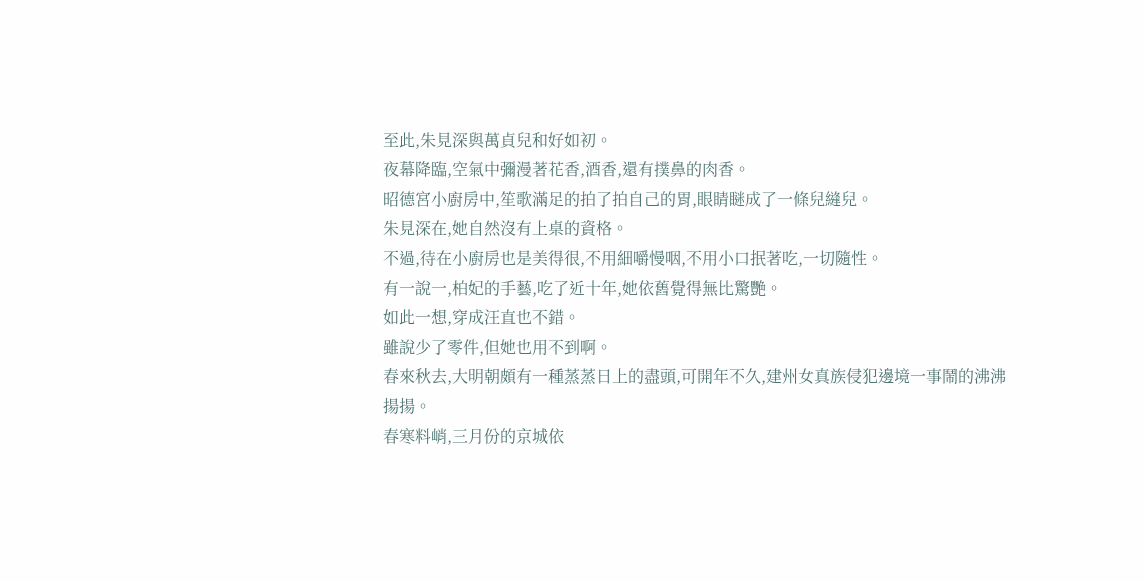至此,朱見深與萬貞兒和好如初。
夜幕降臨,空氣中彌漫著花香,酒香,還有撲鼻的肉香。
昭德宮小廚房中,笙歌滿足的拍了拍自己的胃,眼睛瞇成了一條兒縫兒。
朱見深在,她自然沒有上桌的資格。
不過,待在小廚房也是美得很,不用細嚼慢咽,不用小口抿著吃,一切隨性。
有一說一,柏妃的手藝,吃了近十年,她依舊覺得無比驚艷。
如此一想,穿成汪直也不錯。
雖說少了零件,但她也用不到啊。
春來秋去,大明朝頗有一種蒸蒸日上的盡頭,可開年不久,建州女真族侵犯邊境一事鬧的沸沸揚揚。
春寒料峭,三月份的京城依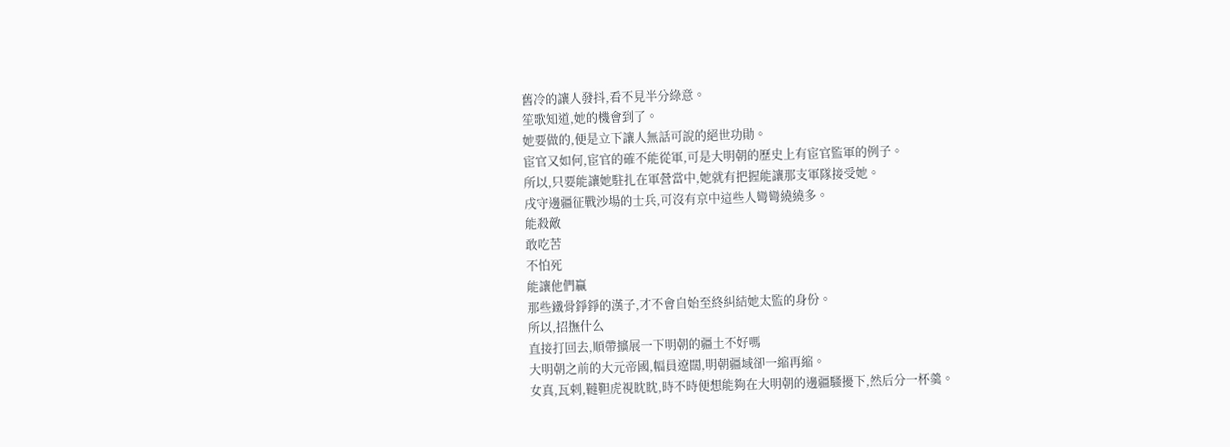舊冷的讓人發抖,看不見半分綠意。
笙歌知道,她的機會到了。
她要做的,便是立下讓人無話可說的絕世功勛。
宦官又如何,宦官的確不能從軍,可是大明朝的歷史上有宦官監軍的例子。
所以,只要能讓她駐扎在軍營當中,她就有把握能讓那支軍隊接受她。
戌守邊疆征戰沙場的士兵,可沒有京中這些人彎彎繞繞多。
能殺敵
敢吃苦
不怕死
能讓他們贏
那些鐵骨錚錚的漢子,才不會自始至終糾結她太監的身份。
所以,招撫什么
直接打回去,順帶擴展一下明朝的疆土不好嗎
大明朝之前的大元帝國,幅員遼闊,明朝疆域卻一縮再縮。
女真,瓦剌,韃靼虎視眈眈,時不時便想能夠在大明朝的邊疆騷擾下,然后分一杯羹。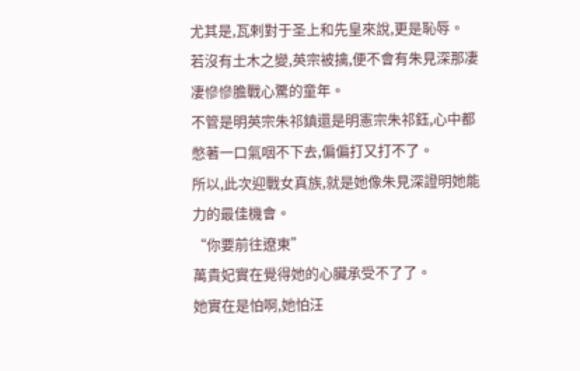尤其是,瓦剌對于圣上和先皇來說,更是恥辱。
若沒有土木之變,英宗被擒,便不會有朱見深那凄凄慘慘膽戰心驚的童年。
不管是明英宗朱祁鎮還是明憲宗朱祁鈺,心中都憋著一口氣咽不下去,偏偏打又打不了。
所以,此次迎戰女真族,就是她像朱見深證明她能力的最佳機會。
“你要前往遼東”
萬貴妃實在覺得她的心臟承受不了了。
她實在是怕啊,她怕汪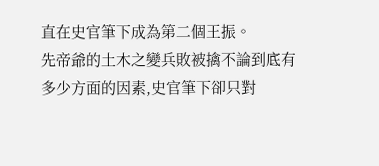直在史官筆下成為第二個王振。
先帝爺的土木之變兵敗被擒不論到底有多少方面的因素,史官筆下卻只對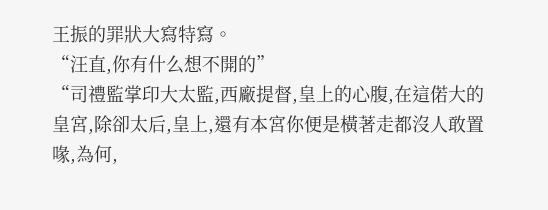王振的罪狀大寫特寫。
“汪直,你有什么想不開的”
“司禮監掌印大太監,西廠提督,皇上的心腹,在這偌大的皇宮,除卻太后,皇上,還有本宮你便是橫著走都沒人敢置喙,為何,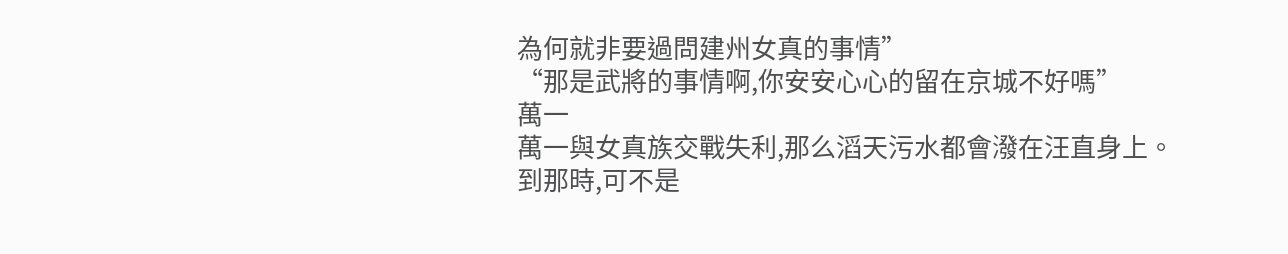為何就非要過問建州女真的事情”
“那是武將的事情啊,你安安心心的留在京城不好嗎”
萬一
萬一與女真族交戰失利,那么滔天污水都會潑在汪直身上。
到那時,可不是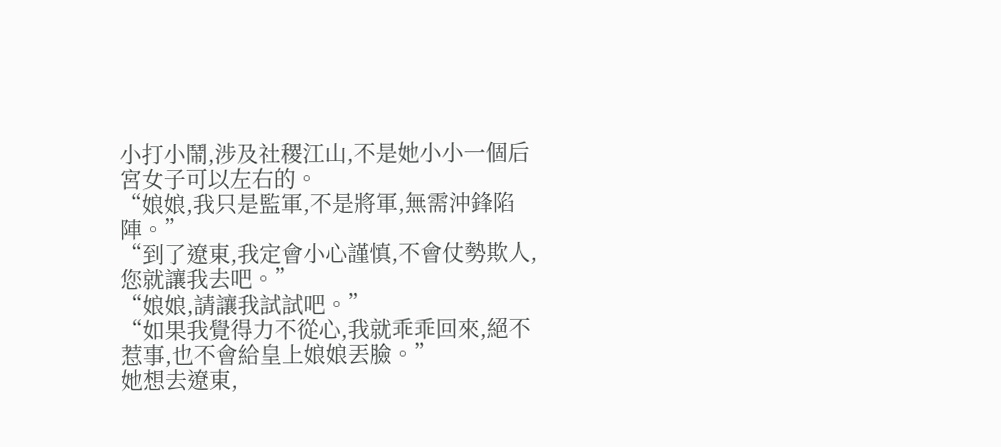小打小鬧,涉及社稷江山,不是她小小一個后宮女子可以左右的。
“娘娘,我只是監軍,不是將軍,無需沖鋒陷陣。”
“到了遼東,我定會小心謹慎,不會仗勢欺人,您就讓我去吧。”
“娘娘,請讓我試試吧。”
“如果我覺得力不從心,我就乖乖回來,絕不惹事,也不會給皇上娘娘丟臉。”
她想去遼東,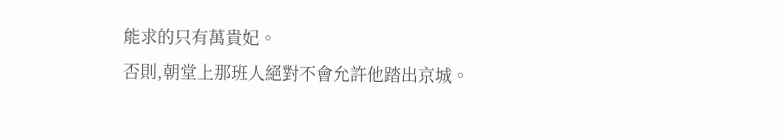能求的只有萬貴妃。
否則,朝堂上那班人絕對不會允許他踏出京城。